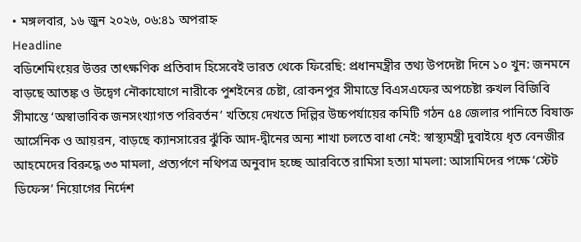• মঙ্গলবার, ১৬ জুন ২০২৬, ০৬:৪১ অপরাহ্ন
Headline
বডিশেমিংয়ের উত্তর তাৎক্ষণিক প্রতিবাদ হিসেবেই ভারত থেকে ফিরেছি: প্রধানমন্ত্রীর তথ্য উপদেষ্টা দিনে ১০ খুন: জনমনে বাড়ছে আতঙ্ক ও উদ্বেগ নৌকাযোগে নারীকে পুশইনের চেষ্টা, রোকনপুর সীমান্তে বিএসএফের অপচেষ্টা রুখল বিজিবি সীমান্তে ‘অস্বাভাবিক জনসংখ্যাগত পরিবর্তন’ খতিয়ে দেখতে দিল্লির উচ্চপর্যায়ের কমিটি গঠন ৫৪ জেলার পানিতে বিষাক্ত আর্সেনিক ও আয়রন, বাড়ছে ক্যানসারের ঝুঁকি আদ-দ্বীনের অন্য শাখা চলতে বাধা নেই: স্বাস্থ্যমন্ত্রী দুবাইয়ে ধৃত বেনজীর আহমেদের বিরুদ্ধে ৩৩ মামলা, প্রত্যর্পণে নথিপত্র অনুবাদ হচ্ছে আরবিতে রামিসা হত্যা মামলা: আসামিদের পক্ষে ‘স্টেট ডিফেন্স’ নিয়োগের নির্দেশ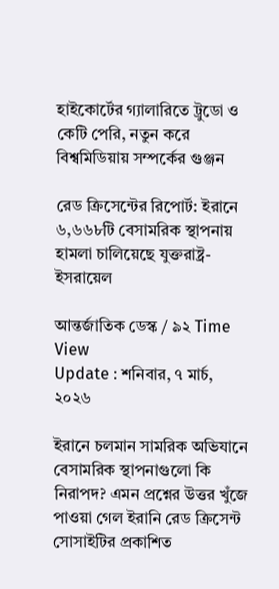হাইকোর্টের গ্যালারিতে ট্রুডো ও কেটি পেরি, নতুন করে বিশ্বমিডিয়ায় সম্পর্কের গুঞ্জন

রেড ক্রিসেন্টের রিপোর্ট: ইরানে ৬,৬৬৮টি বেসামরিক স্থাপনায় হামলা চালিয়েছে যুক্তরাষ্ট্র-ইসরায়েল

আন্তর্জাতিক ডেস্ক / ৯২ Time View
Update : শনিবার, ৭ মার্চ, ২০২৬

ইরানে চলমান সামরিক অভিযানে বেসামরিক স্থাপনাগুলো কি নিরাপদ? এমন প্রশ্নের উত্তর খুঁজে পাওয়া গেল ইরানি রেড ক্রিসেন্ট সোসাইটির প্রকাশিত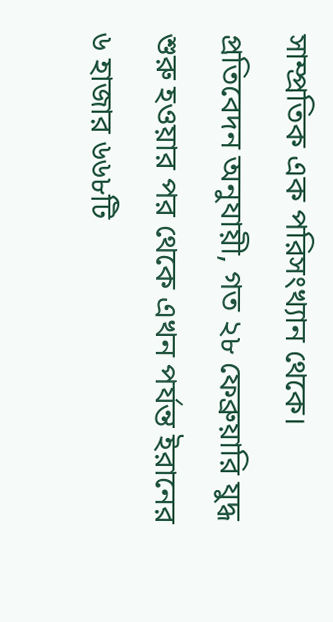সাম্প্রতিক এক পরিসংখ্যান থেকে। প্রতিবেদন অনুযায়ী, গত ২৮ ফেব্রুয়ারি যুদ্ধ শুরু হওয়ার পর থেকে এখন পর্যন্ত ইরানের ৬ হাজার ৬৬৮টি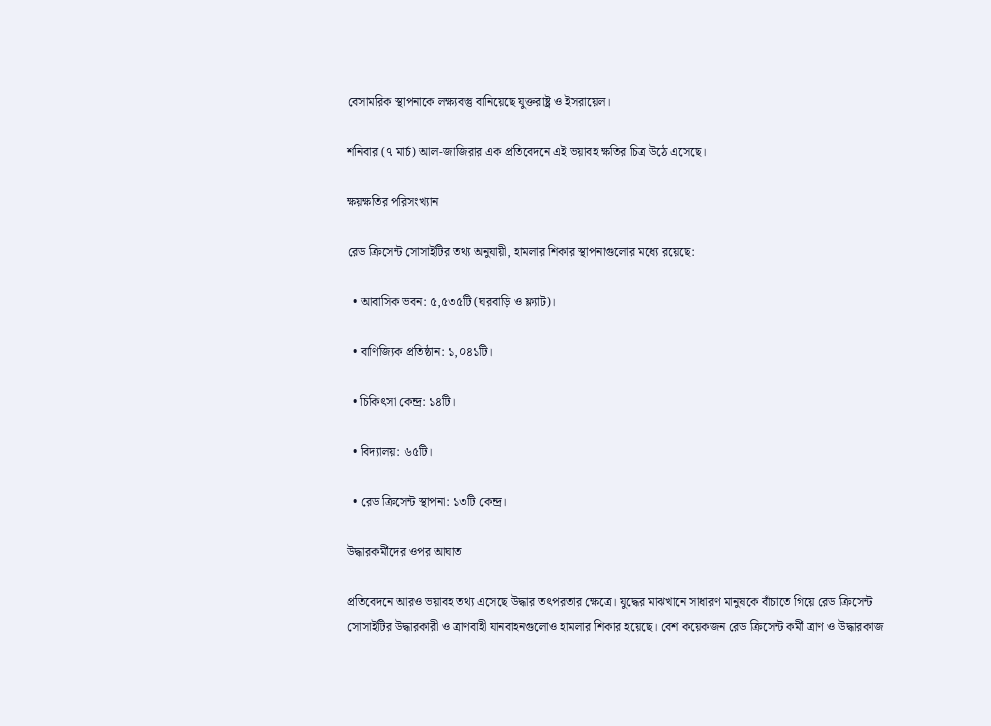বেসামরিক স্থাপনাকে লক্ষ্যবস্তু বানিয়েছে যুক্তরাষ্ট্র ও ইসরায়েল।

শনিবার (৭ মার্চ) আল-জাজিরার এক প্রতিবেদনে এই ভয়াবহ ক্ষতির চিত্র উঠে এসেছে।

ক্ষয়ক্ষতির পরিসংখ্যান

রেড ক্রিসেন্ট সোসাইটির তথ্য অনুযায়ী, হামলার শিকার স্থাপনাগুলোর মধ্যে রয়েছে:

  • আবাসিক ভবন: ৫,৫৩৫টি (ঘরবাড়ি ও ফ্ল্যাট)।

  • বাণিজ্যিক প্রতিষ্ঠান: ১,০৪১টি।

  • চিকিৎসা কেন্দ্র: ১৪টি।

  • বিদ্যালয়: ৬৫টি।

  • রেড ক্রিসেন্ট স্থাপনা: ১৩টি কেন্দ্র।

উদ্ধারকর্মীদের ওপর আঘাত

প্রতিবেদনে আরও ভয়াবহ তথ্য এসেছে উদ্ধার তৎপরতার ক্ষেত্রে। যুদ্ধের মাঝখানে সাধারণ মানুষকে বাঁচাতে গিয়ে রেড ক্রিসেন্ট সোসাইটির উদ্ধারকারী ও ত্রাণবাহী যানবাহনগুলোও হামলার শিকার হয়েছে। বেশ কয়েকজন রেড ক্রিসেন্ট কর্মী ত্রাণ ও উদ্ধারকাজ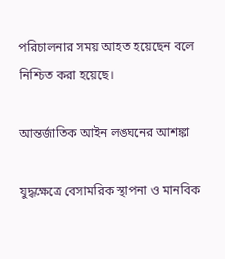পরিচালনার সময় আহত হয়েছেন বলে নিশ্চিত করা হয়েছে।

আন্তর্জাতিক আইন লঙ্ঘনের আশঙ্কা

যুদ্ধক্ষেত্রে বেসামরিক স্থাপনা ও মানবিক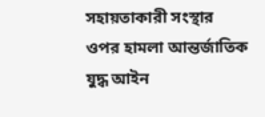সহায়তাকারী সংস্থার ওপর হামলা আন্তর্জাতিক যুদ্ধ আইন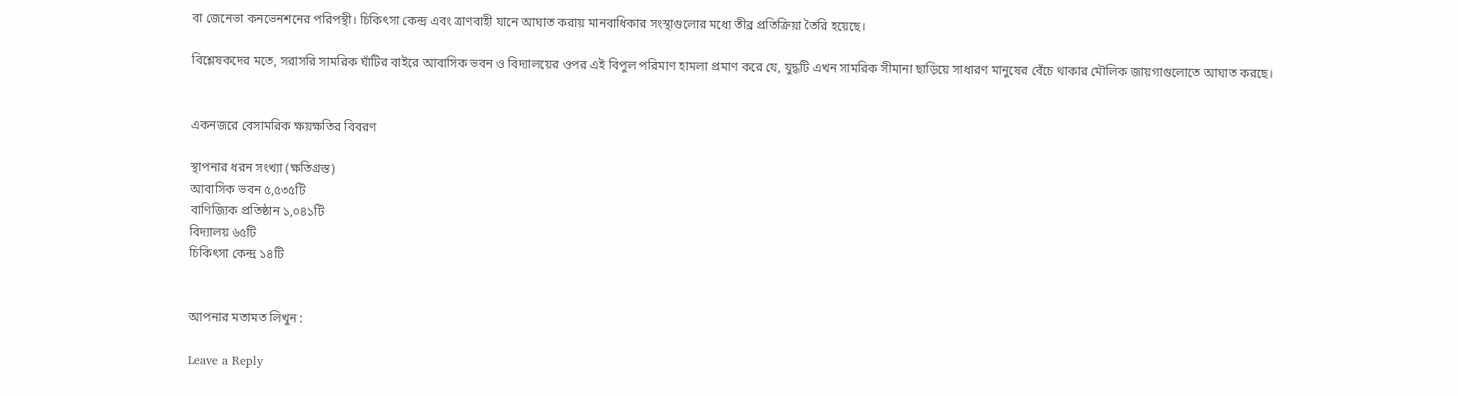বা জেনেভা কনভেনশনের পরিপন্থী। চিকিৎসা কেন্দ্র এবং ত্রাণবাহী যানে আঘাত করায় মানবাধিকার সংস্থাগুলোর মধ্যে তীব্র প্রতিক্রিয়া তৈরি হয়েছে।

বিশ্লেষকদের মতে, সরাসরি সামরিক ঘাঁটির বাইরে আবাসিক ভবন ও বিদ্যালয়ের ওপর এই বিপুল পরিমাণ হামলা প্রমাণ করে যে, যুদ্ধটি এখন সামরিক সীমানা ছাড়িয়ে সাধারণ মানুষের বেঁচে থাকার মৌলিক জায়গাগুলোতে আঘাত করছে।


একনজরে বেসামরিক ক্ষয়ক্ষতির বিবরণ

স্থাপনার ধরন সংখ্যা (ক্ষতিগ্রস্ত)
আবাসিক ভবন ৫,৫৩৫টি
বাণিজ্যিক প্রতিষ্ঠান ১,০৪১টি
বিদ্যালয় ৬৫টি
চিকিৎসা কেন্দ্র ১৪টি


আপনার মতামত লিখুন :

Leave a Reply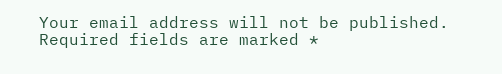Your email address will not be published. Required fields are marked *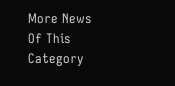More News Of This Category